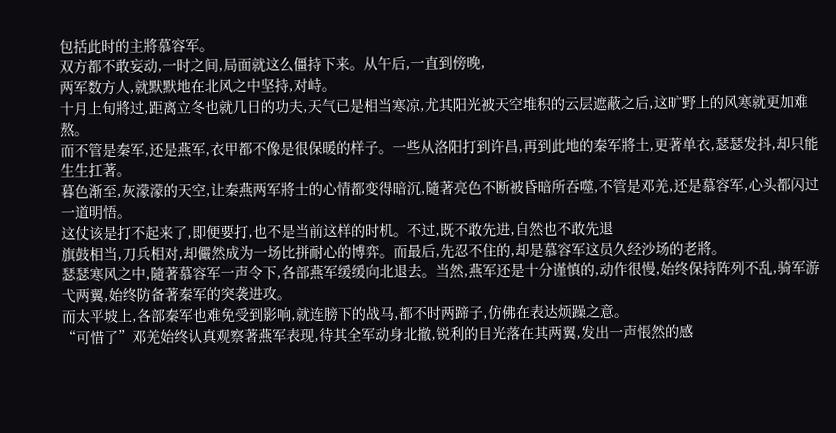包括此时的主將慕容军。
双方都不敢妄动,一时之间,局面就这么僵持下来。从午后,一直到傍晚,
两军数方人,就默默地在北风之中坚持,对峙。
十月上旬將过,距离立冬也就几日的功夫,天气已是相当寒凉,尤其阳光被天空堆积的云层遮蔽之后,这旷野上的风寒就更加难熬。
而不管是秦军,还是燕军,衣甲都不像是很保暖的样子。一些从洛阳打到许昌,再到此地的秦军將土,更著单衣,瑟瑟发抖,却只能生生扛著。
暮色渐至,灰濛濛的天空,让秦燕两军將士的心情都变得暗沉,隨著亮色不断被昏暗所吞噬,不管是邓羌,还是慕容军,心头都闪过一道明悟。
这仗该是打不起来了,即便要打,也不是当前这样的时机。不过,既不敢先进,自然也不敢先退
旗鼓相当,刀兵相对,却儼然成为一场比拼耐心的博弈。而最后,先忍不住的,却是慕容军这员久经沙场的老將。
瑟瑟寒风之中,隨著慕容军一声令下,各部燕军缓缓向北退去。当然,燕军还是十分谨慎的,动作很慢,始终保持阵列不乱,骑军游弋两翼,始终防备著秦军的突袭进攻。
而太平坡上,各部秦军也难免受到影响,就连膀下的战马,都不时两蹄子,仿佛在表达烦躁之意。
“可惜了”邓羌始终认真观察著燕军表现,待其全军动身北撤,锐利的目光落在其两翼,发出一声悵然的感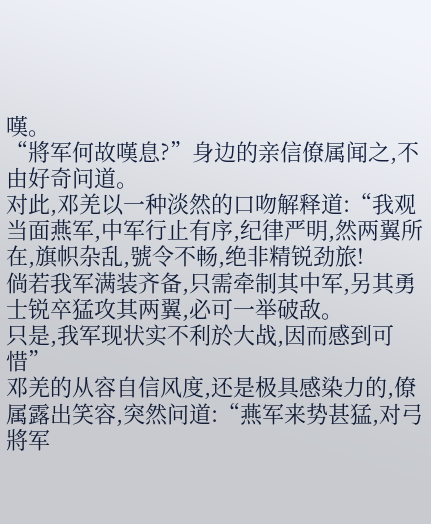嘆。
“將军何故嘆息?”身边的亲信僚属闻之,不由好奇问道。
对此,邓羌以一种淡然的口吻解释道:“我观当面燕军,中军行止有序,纪律严明,然两翼所在,旗帜杂乱,號令不畅,绝非精锐劲旅!
倘若我军满装齐备,只需牵制其中军,另其勇士锐卒猛攻其两翼,必可一举破敌。
只是,我军现状实不利於大战,因而感到可惜”
邓羌的从容自信风度,还是极具感染力的,僚属露出笑容,突然问道:“燕军来势甚猛,对弓將军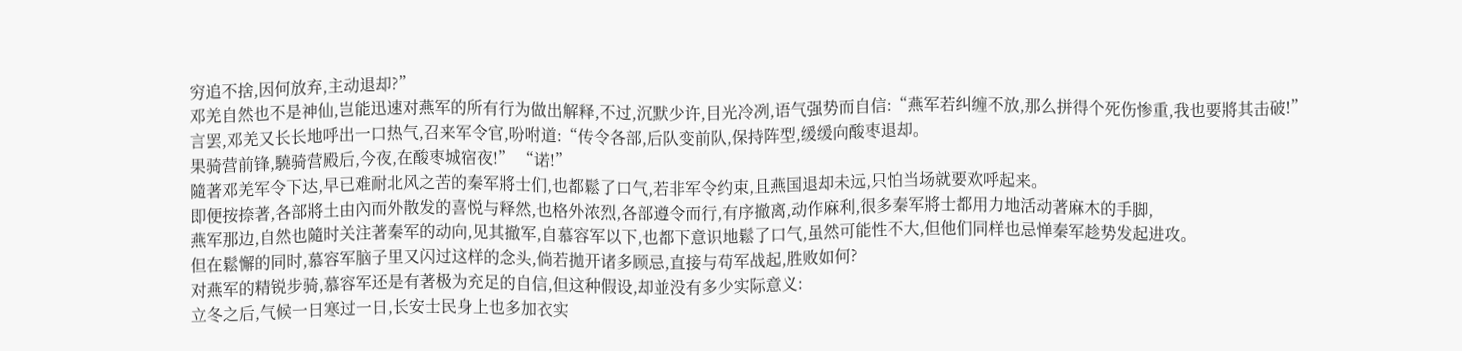穷追不捨,因何放弃,主动退却?”
邓羌自然也不是神仙,岂能迅速对燕军的所有行为做出解释,不过,沉默少许,目光冷冽,语气强势而自信:“燕军若纠缠不放,那么拼得个死伤惨重,我也要將其击破!”
言罢,邓羌又长长地呼出一口热气,召来军令官,吩咐道:“传令各部,后队变前队,保持阵型,缓缓向酸枣退却。
果骑营前锋,驍骑营殿后,今夜,在酸枣城宿夜!” “诺!”
隨著邓羌军令下达,早已难耐北风之苦的秦军將士们,也都鬆了口气,若非军令约束,且燕国退却未远,只怕当场就要欢呼起来。
即便按捺著,各部將土由內而外散发的喜悦与释然,也格外浓烈,各部遵令而行,有序撤离,动作麻利,很多秦军將士都用力地活动著麻木的手脚,
燕军那边,自然也隨时关注著秦军的动向,见其撤军,自慕容军以下,也都下意识地鬆了口气,虽然可能性不大,但他们同样也忌惮秦军趁势发起进攻。
但在鬆懈的同时,慕容军脑子里又闪过这样的念头,倘若拋开诸多顾忌,直接与苟军战起,胜败如何?
对燕军的精锐步骑,慕容军还是有著极为充足的自信,但这种假设,却並没有多少实际意义:
立冬之后,气候一日寒过一日,长安士民身上也多加衣实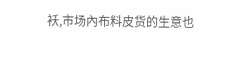袄,市场內布料皮货的生意也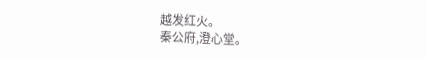越发红火。
秦公府,澄心堂。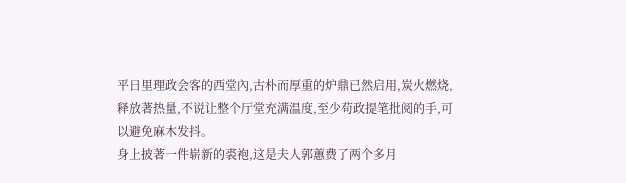平日里理政会客的西堂內,古朴而厚重的炉鼎已然启用,炭火燃烧,释放著热量,不说让整个厅堂充满温度,至少苟政提笔批阅的手,可以避免麻木发抖。
身上披著一件崭新的裘袍,这是夫人郭蕙费了两个多月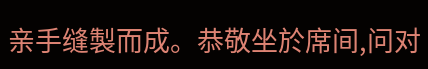亲手缝製而成。恭敬坐於席间,问对